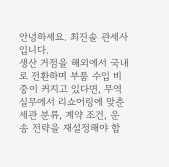안녕하세요. 최진솔 관세사입니다.
생산 거점을 해외에서 국내로 전환하며 부품 수입 비중이 커지고 있다면, 무역 실무에서 리쇼어링에 맞춘 세관 분류, 계약 조건, 운송 전략을 재설정해야 합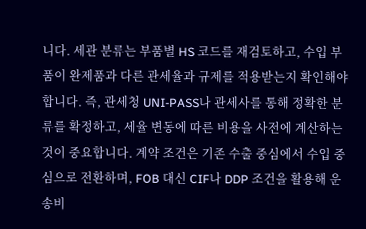니다. 세관 분류는 부품별 HS 코드를 재검토하고, 수입 부품이 완제품과 다른 관세율과 규제를 적용받는지 확인해야 합니다. 즉, 관세청 UNI-PASS나 관세사를 통해 정확한 분류를 확정하고, 세율 변동에 따른 비용을 사전에 계산하는 것이 중요합니다. 계약 조건은 기존 수출 중심에서 수입 중심으로 전환하며, FOB 대신 CIF나 DDP 조건을 활용해 운송비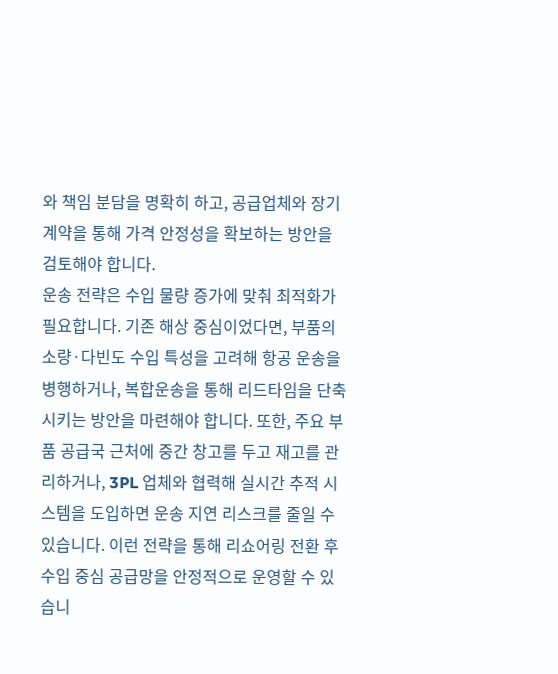와 책임 분담을 명확히 하고, 공급업체와 장기 계약을 통해 가격 안정성을 확보하는 방안을 검토해야 합니다.
운송 전략은 수입 물량 증가에 맞춰 최적화가 필요합니다. 기존 해상 중심이었다면, 부품의 소량·다빈도 수입 특성을 고려해 항공 운송을 병행하거나, 복합운송을 통해 리드타임을 단축시키는 방안을 마련해야 합니다. 또한, 주요 부품 공급국 근처에 중간 창고를 두고 재고를 관리하거나, 3PL 업체와 협력해 실시간 추적 시스템을 도입하면 운송 지연 리스크를 줄일 수 있습니다. 이런 전략을 통해 리쇼어링 전환 후 수입 중심 공급망을 안정적으로 운영할 수 있습니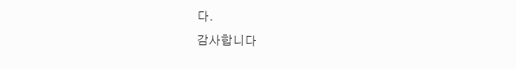다.
감사합니다